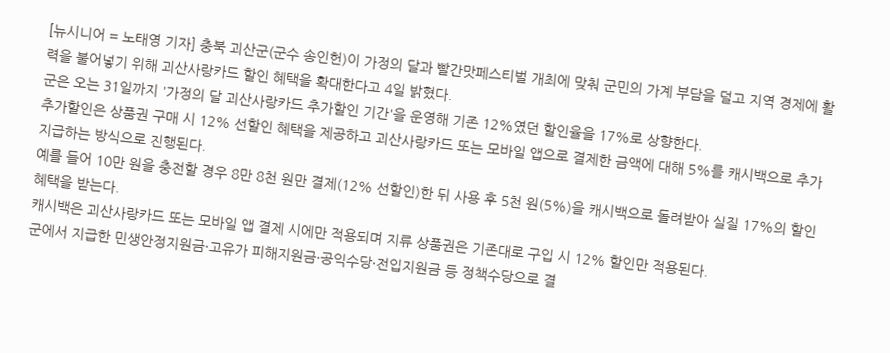[뉴시니어 = 노태영 기자] 충북 괴산군(군수 송인헌)이 가정의 달과 빨간맛페스티벌 개최에 맞춰 군민의 가계 부담을 덜고 지역 경제에 활력을 불어넣기 위해 괴산사랑카드 할인 혜택을 확대한다고 4일 밝혔다.
군은 오는 31일까지 '가정의 달 괴산사랑카드 추가할인 기간'을 운영해 기존 12%였던 할인율을 17%로 상향한다.
추가할인은 상품권 구매 시 12% 선할인 혜택을 제공하고 괴산사랑카드 또는 모바일 앱으로 결제한 금액에 대해 5%를 캐시백으로 추가 지급하는 방식으로 진행된다.
예를 들어 10만 원을 충전할 경우 8만 8천 원만 결제(12% 선할인)한 뒤 사용 후 5천 원(5%)을 캐시백으로 돌려받아 실질 17%의 할인 혜택을 받는다.
캐시백은 괴산사랑카드 또는 모바일 앱 결제 시에만 적용되며 지류 상품권은 기존대로 구입 시 12% 할인만 적용된다.
군에서 지급한 민생안정지원금·고유가 피해지원금·공익수당·전입지원금 등 정책수당으로 결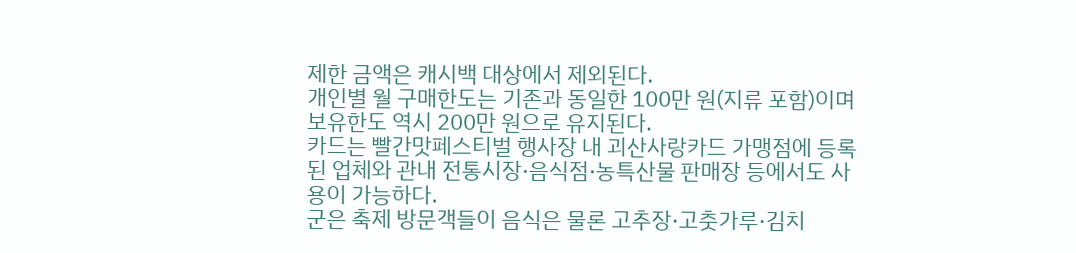제한 금액은 캐시백 대상에서 제외된다.
개인별 월 구매한도는 기존과 동일한 100만 원(지류 포함)이며 보유한도 역시 200만 원으로 유지된다.
카드는 빨간맛페스티벌 행사장 내 괴산사랑카드 가맹점에 등록된 업체와 관내 전통시장·음식점·농특산물 판매장 등에서도 사용이 가능하다.
군은 축제 방문객들이 음식은 물론 고추장·고춧가루·김치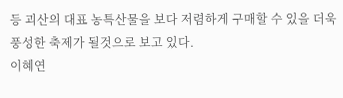등 괴산의 대표 농특산물을 보다 저렴하게 구매할 수 있을 더욱 풍성한 축제가 될것으로 보고 있다.
이혜연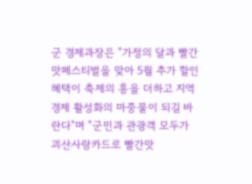군 경제과장은 "가정의 달과 빨간맛페스티벌을 맞아 5월 추가 할인 혜택이 축제의 흥을 더하고 지역 경제 활성화의 마중물이 되길 바란다"며 "군민과 관광객 모두가 괴산사랑카드로 빨간맛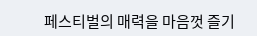페스티벌의 매력을 마음껏 즐기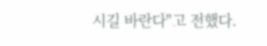시길 바란다"고 전했다.